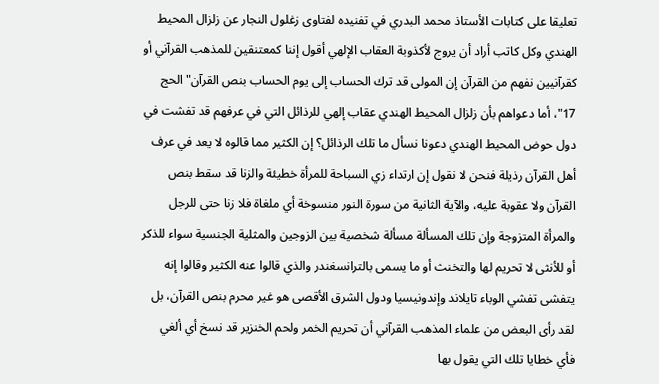تعليقا على كتابات الأستاذ محمد البدري في تفنيده لفتاوى زغلول النجار عن زلزال المحيط الهندي وكل كاتب أراد أن يروج لأكذوبة العقاب الإلهي أقول إننا كمعتنقين للمذهب القرآني أو كقرآنيين نفهم من القرآن إن المولى قد ترك الحساب إلى يوم الحساب بنص القرآن"الحج 17"، أما دعواهم بأن زلزال المحيط الهندي عقاب إلهي للرذائل التي في عرفهم قد تفشت في دول حوض المحيط الهندي دعونا نسأل ما تلك الرذائل؟ إن الكثير مما قالوه لا يعد في عرف أهل القرآن رذيلة فنحن لا نقول إن ارتداء زي السباحة للمرأة خطيئة والزنا قد سقط بنص القرآن ولا عقوبة عليه، والآية الثانية من سورة النور منسوخة أي ملغاة فلا زنا حتى للرجل والمرأة المتزوجة وإن تلك المسألة مسألة شخصية بين الزوجين والمثلية الجنسية سواء للذكر أو للأنثى لا تحريم لها والتخنث أو ما يسمى بالترانسغندر والذي قالوا عنه الكثير وقالوا إنه يتفشى تفشي الوباء تايلاند وإندونيسيا ودول الشرق الأقصى هو غير محرم بنص القرآن، بل لقد رأى البعض من علماء المذهب القرآني أن تحريم الخمر ولحم الخنزير قد نسخ أي ألغي فأي خطايا تلك التي يقول بها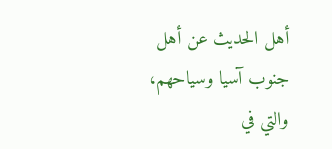أهل الحديث عن أهل جنوب آسيا وسياحهم، والتي في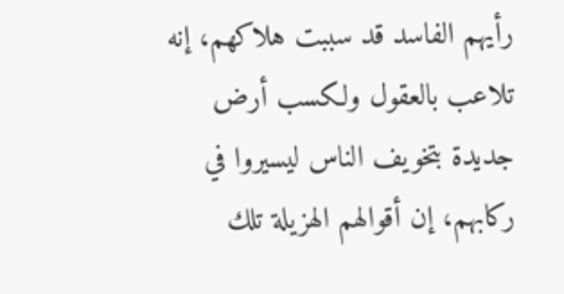رأيهم الفاسد قد سببت هلاكهم، إنه تلاعب بالعقول ولكسب أرض جديدة بتخويف الناس ليسيروا في ركابهم، إن أقوالهم الهزيلة تلك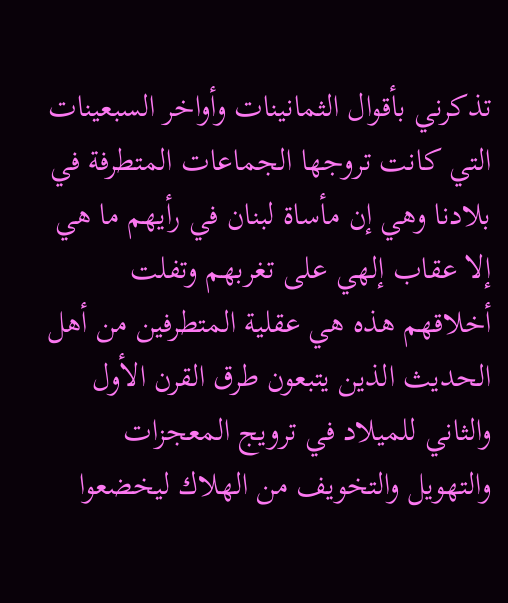تذكرني بأقوال الثمانينات وأواخر السبعينات التي كانت تروجها الجماعات المتطرفة في بلادنا وهي إن مأساة لبنان في رأيهم ما هي إلا عقاب إلهي على تغربهم وتفلت أخلاقهم هذه هي عقلية المتطرفين من أهل الحديث الذين يتبعون طرق القرن الأول والثاني للميلاد في ترويج المعجزات والتهويل والتخويف من الهلاك ليخضعوا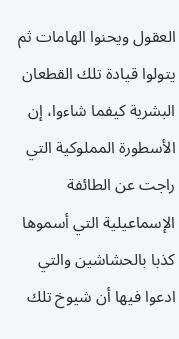العقول ويحنوا الهامات ثم يتولوا قيادة تلك القطعان البشرية كيفما شاءوا، إن الأسطورة المملوكية التي راجت عن الطائفة الإسماعيلية التي أسموها كذبا بالحشاشين والتي ادعوا فيها أن شيوخ تلك